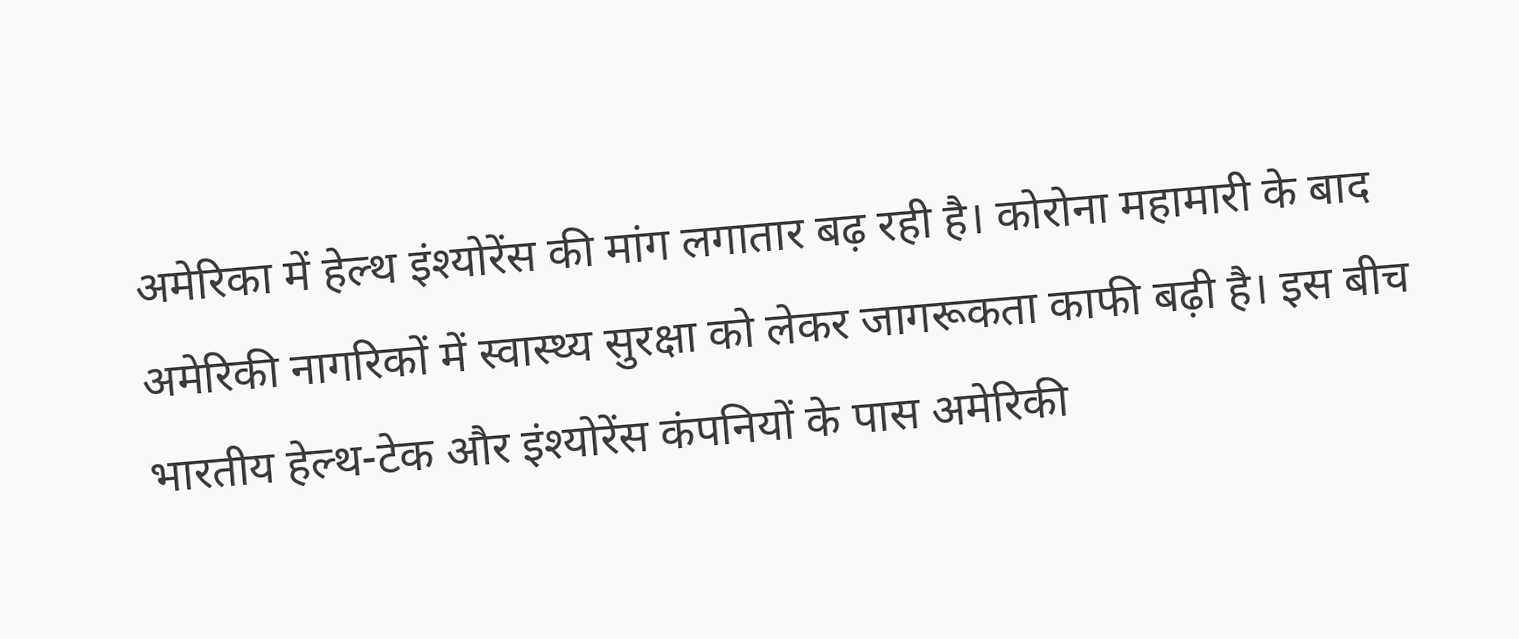अमेरिका में हेल्थ इंश्योरेंस की मांग लगातार बढ़ रही है। कोरोना महामारी के बाद अमेरिकी नागरिकों में स्वास्थ्य सुरक्षा को लेकर जागरूकता काफी बढ़ी है। इस बीच भारतीय हेल्थ-टेक और इंश्योरेंस कंपनियों के पास अमेरिकी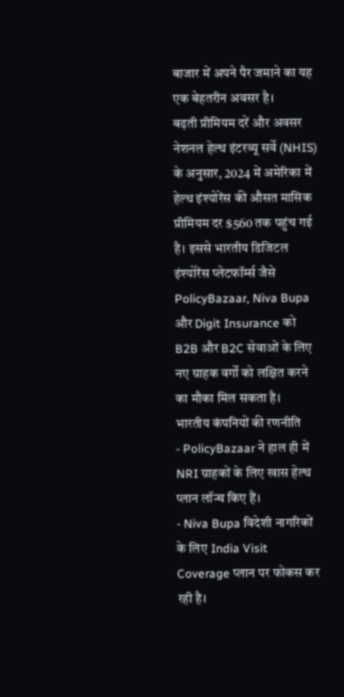बाजार में अपने पैर जमाने का यह एक बेहतरीन अवसर है।
बढ़ती प्रीमियम दरें और अवसर
नेशनल हेल्थ इंटरव्यू सर्वे (NHIS) के अनुसार, 2024 में अमेरिका में हेल्थ इंश्योरेंस की औसत मासिक प्रीमियम दर $560 तक पहुंच गई है। इससे भारतीय डिजिटल इंश्योरेंस प्लेटफॉर्म्स जैसे PolicyBazaar, Niva Bupa और Digit Insurance को B2B और B2C सेवाओं के लिए नए ग्राहक वर्गों को लक्षित करने का मौका मिल सकता है।
भारतीय कंपनियों की रणनीति
- PolicyBazaar ने हाल ही में NRI ग्राहकों के लिए खास हेल्थ प्लान लॉन्च किए हैं।
- Niva Bupa विदेशी नागरिकों के लिए India Visit Coverage प्लान पर फोकस कर रही है।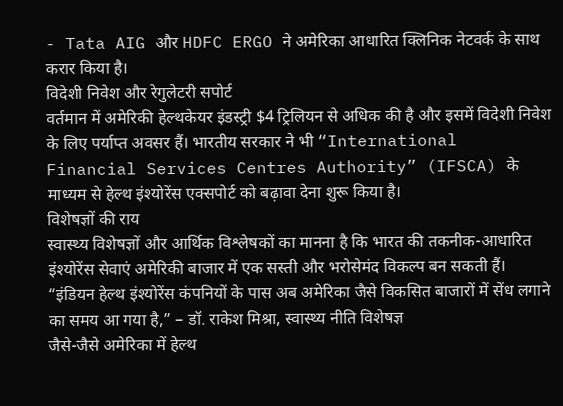- Tata AIG और HDFC ERGO ने अमेरिका आधारित क्लिनिक नेटवर्क के साथ करार किया है।
विदेशी निवेश और रेगुलेटरी सपोर्ट
वर्तमान में अमेरिकी हेल्थकेयर इंडस्ट्री $4 ट्रिलियन से अधिक की है और इसमें विदेशी निवेश के लिए पर्याप्त अवसर हैं। भारतीय सरकार ने भी “International Financial Services Centres Authority” (IFSCA) के माध्यम से हेल्थ इंश्योरेंस एक्सपोर्ट को बढ़ावा देना शुरू किया है।
विशेषज्ञों की राय
स्वास्थ्य विशेषज्ञों और आर्थिक विश्लेषकों का मानना है कि भारत की तकनीक-आधारित इंश्योरेंस सेवाएं अमेरिकी बाजार में एक सस्ती और भरोसेमंद विकल्प बन सकती हैं।
“इंडियन हेल्थ इंश्योरेंस कंपनियों के पास अब अमेरिका जैसे विकसित बाजारों में सेंध लगाने का समय आ गया है,” – डॉ. राकेश मिश्रा, स्वास्थ्य नीति विशेषज्ञ
जैसे-जैसे अमेरिका में हेल्थ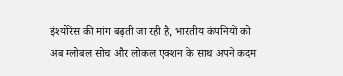इंश्योरेंस की मांग बढ़ती जा रही है, भारतीय कंपनियों को अब ग्लोबल सोच और लोकल एक्शन के साथ अपने कदम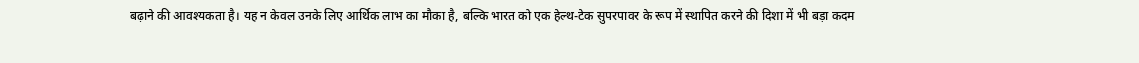बढ़ाने की आवश्यकता है। यह न केवल उनके लिए आर्थिक लाभ का मौका है, बल्कि भारत को एक हेल्थ-टेक सुपरपावर के रूप में स्थापित करने की दिशा में भी बड़ा कदम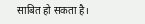साबित हो सकता है।